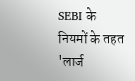SEBI के नियमों के तहत 'लार्ज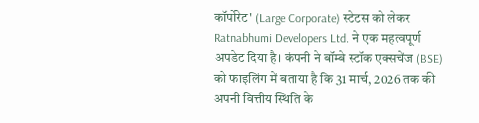कॉर्पोरेट' (Large Corporate) स्टेटस को लेकर Ratnabhumi Developers Ltd. ने एक महत्वपूर्ण अपडेट दिया है। कंपनी ने बॉम्बे स्टॉक एक्सचेंज (BSE) को फाइलिंग में बताया है कि 31 मार्च, 2026 तक की अपनी वित्तीय स्थिति के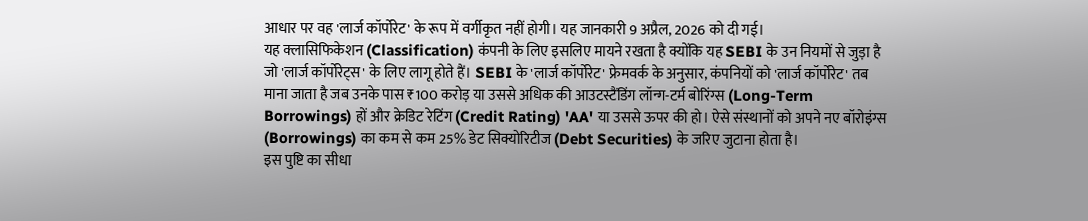आधार पर वह 'लार्ज कॉर्पोरेट' के रूप में वर्गीकृत नहीं होगी। यह जानकारी 9 अप्रैल, 2026 को दी गई।
यह क्लासिफिकेशन (Classification) कंपनी के लिए इसलिए मायने रखता है क्योंकि यह SEBI के उन नियमों से जुड़ा है जो 'लार्ज कॉर्पोरेट्स' के लिए लागू होते हैं। SEBI के 'लार्ज कॉर्पोरेट' फ्रेमवर्क के अनुसार, कंपनियों को 'लार्ज कॉर्पोरेट' तब माना जाता है जब उनके पास ₹100 करोड़ या उससे अधिक की आउटस्टैंडिंग लॉन्ग-टर्म बोरिंग्स (Long-Term Borrowings) हों और क्रेडिट रेटिंग (Credit Rating) 'AA' या उससे ऊपर की हो। ऐसे संस्थानों को अपने नए बॉरोइंग्स (Borrowings) का कम से कम 25% डेट सिक्योरिटीज (Debt Securities) के जरिए जुटाना होता है।
इस पुष्टि का सीधा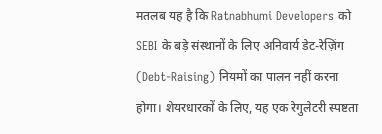मतलब यह है कि Ratnabhumi Developers को SEBI के बड़े संस्थानों के लिए अनिवार्य डेट-रेज़िंग (Debt-Raising) नियमों का पालन नहीं करना होगा। शेयरधारकों के लिए, यह एक रेगुलेटरी स्पष्टता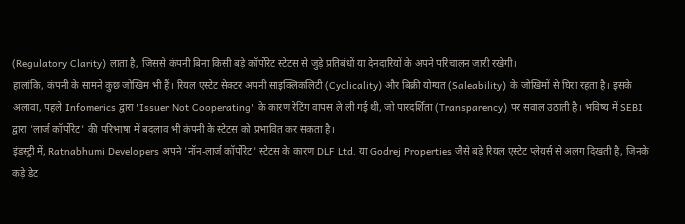(Regulatory Clarity) लाता है, जिससे कंपनी बिना किसी बड़े कॉर्पोरेट स्टेटस से जुड़े प्रतिबंधों या देनदारियों के अपने परिचालन जारी रखेगी।
हालांकि, कंपनी के सामने कुछ जोखिम भी हैं। रियल एस्टेट सेक्टर अपनी साइक्लिकलिटी (Cyclicality) और बिक्री योग्यत (Saleability) के जोखिमों से घिरा रहता है। इसके अलावा, पहले Infomerics द्वारा 'Issuer Not Cooperating' के कारण रेटिंग वापस ले ली गई थी, जो पारदर्शिता (Transparency) पर सवाल उठाती है। भविष्य में SEBI द्वारा 'लार्ज कॉर्पोरेट' की परिभाषा में बदलाव भी कंपनी के स्टेटस को प्रभावित कर सकता है।
इंडस्ट्री में, Ratnabhumi Developers अपने 'नॉन-लार्ज कॉर्पोरेट' स्टेटस के कारण DLF Ltd. या Godrej Properties जैसे बड़े रियल एस्टेट प्लेयर्स से अलग दिखती है, जिनके कड़े डेट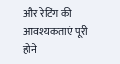और रेटिंग की आवश्यकताएं पूरी होने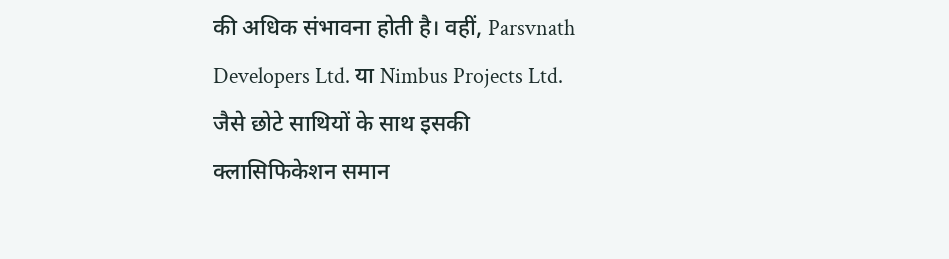की अधिक संभावना होती है। वहीं, Parsvnath Developers Ltd. या Nimbus Projects Ltd. जैसे छोटे साथियों के साथ इसकी क्लासिफिकेशन समान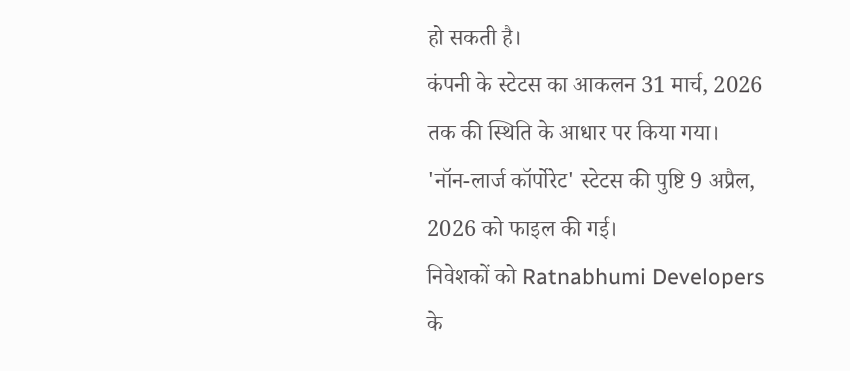हो सकती है।
कंपनी के स्टेटस का आकलन 31 मार्च, 2026 तक की स्थिति के आधार पर किया गया।
'नॉन-लार्ज कॉर्पोरेट' स्टेटस की पुष्टि 9 अप्रैल, 2026 को फाइल की गई।
निवेशकों को Ratnabhumi Developers के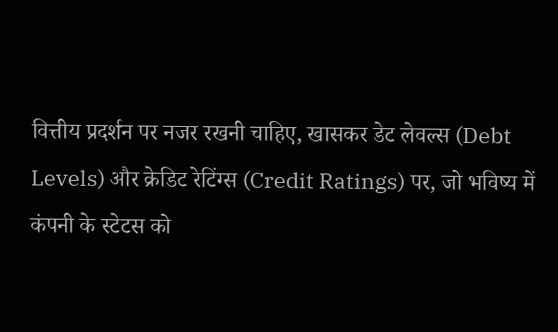वित्तीय प्रदर्शन पर नजर रखनी चाहिए, खासकर डेट लेवल्स (Debt Levels) और क्रेडिट रेटिंग्स (Credit Ratings) पर, जो भविष्य में कंपनी के स्टेटस को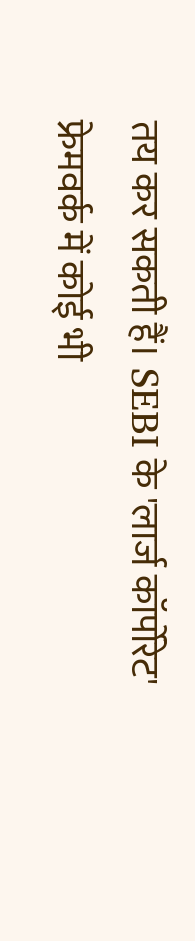तय कर सकती हैं। SEBI के 'लार्ज कॉर्पोरेट' फ्रेमवर्क में कोई भी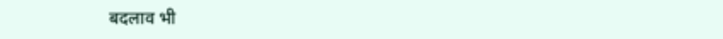बदलाव भी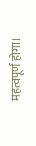महत्वपूर्ण होगा।